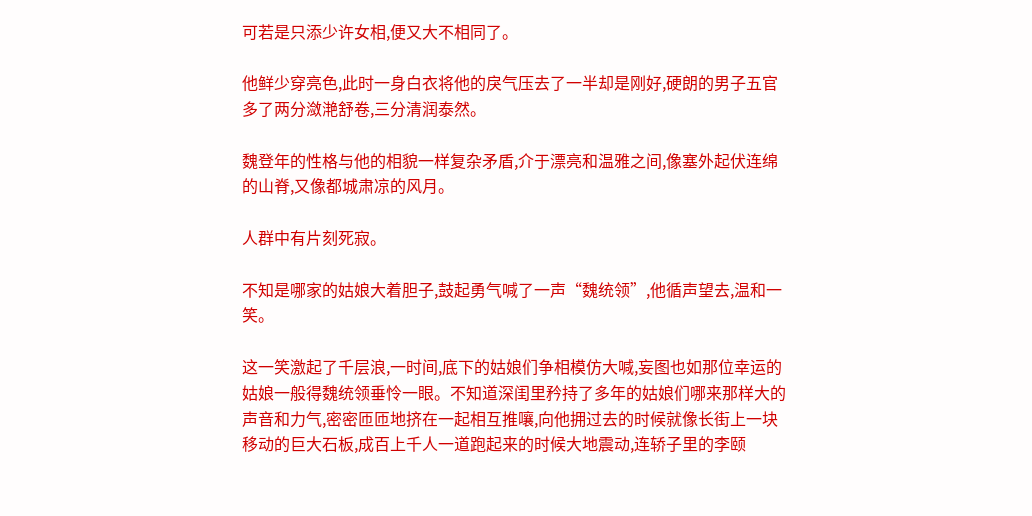可若是只添少许女相,便又大不相同了。

他鲜少穿亮色,此时一身白衣将他的戾气压去了一半却是刚好,硬朗的男子五官多了两分潋滟舒卷,三分清润泰然。

魏登年的性格与他的相貌一样复杂矛盾,介于漂亮和温雅之间,像塞外起伏连绵的山脊,又像都城肃凉的风月。

人群中有片刻死寂。

不知是哪家的姑娘大着胆子,鼓起勇气喊了一声“魏统领”,他循声望去,温和一笑。

这一笑激起了千层浪,一时间,底下的姑娘们争相模仿大喊,妄图也如那位幸运的姑娘一般得魏统领垂怜一眼。不知道深闺里矜持了多年的姑娘们哪来那样大的声音和力气,密密匝匝地挤在一起相互推嚷,向他拥过去的时候就像长街上一块移动的巨大石板,成百上千人一道跑起来的时候大地震动,连轿子里的李颐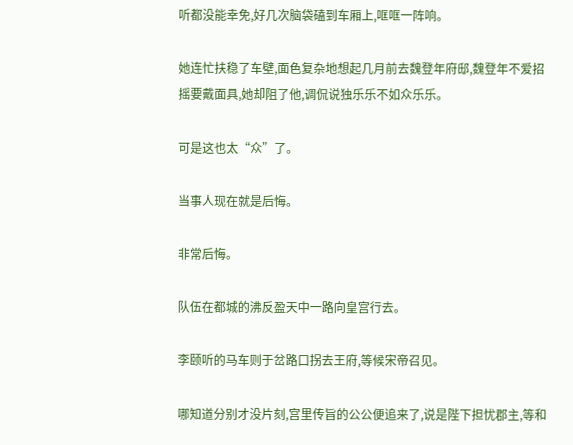听都没能幸免,好几次脑袋磕到车厢上,哐哐一阵响。

她连忙扶稳了车壁,面色复杂地想起几月前去魏登年府邸,魏登年不爱招摇要戴面具,她却阻了他,调侃说独乐乐不如众乐乐。

可是这也太“众”了。

当事人现在就是后悔。

非常后悔。

队伍在都城的沸反盈天中一路向皇宫行去。

李颐听的马车则于岔路口拐去王府,等候宋帝召见。

哪知道分别才没片刻,宫里传旨的公公便追来了,说是陛下担忧郡主,等和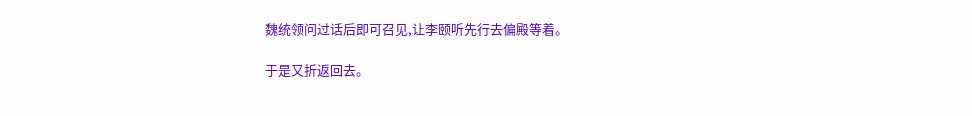魏统领问过话后即可召见,让李颐听先行去偏殿等着。

于是又折返回去。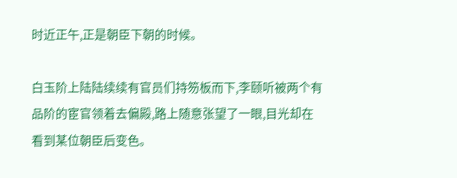时近正午,正是朝臣下朝的时候。

白玉阶上陆陆续续有官员们持笏板而下,李颐听被两个有品阶的宦官领着去偏殿,路上随意张望了一眼,目光却在看到某位朝臣后变色。